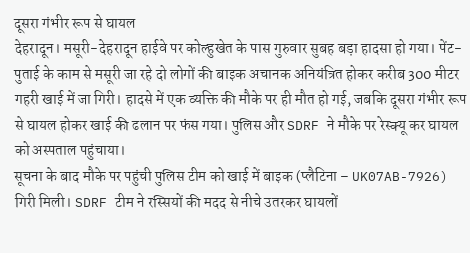दूसरा गंभीर रूप से घायल
देहरादून। मसूरी-देहरादून हाईवे पर कोल्हुखेत के पास गुरुवार सुबह बड़ा हादसा हो गया। पेंट-पुताई के काम से मसूरी जा रहे दो लोगों की बाइक अचानक अनियंत्रित होकर करीब 300 मीटर गहरी खाई में जा गिरी। हादसे में एक व्यक्ति की मौके पर ही मौत हो गई, जबकि दूसरा गंभीर रूप से घायल होकर खाई की ढलान पर फंस गया। पुलिस और SDRF ने मौके पर रेस्क्यू कर घायल को अस्पताल पहुंचाया।
सूचना के बाद मौके पर पहुंची पुलिस टीम को खाई में बाइक (प्लैटिना – UK07AB-7926) गिरी मिली। SDRF टीम ने रस्सियों की मदद से नीचे उतरकर घायलों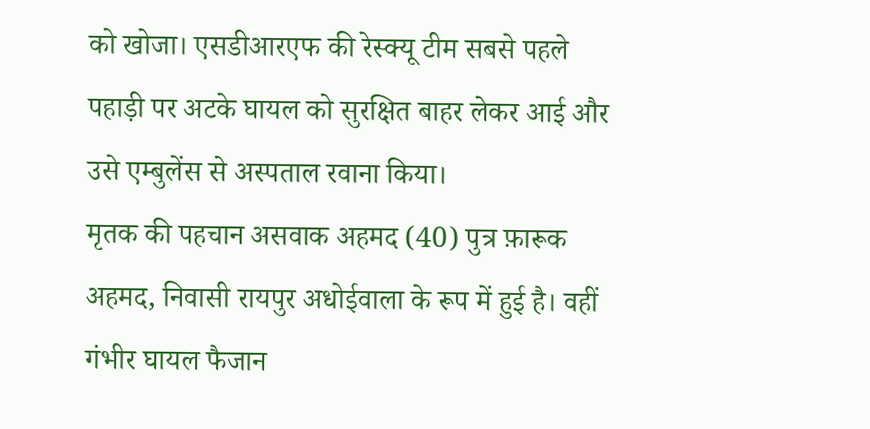को खोजा। एसडीआरएफ की रेस्क्यू टीम सबसे पहले पहाड़ी पर अटके घायल को सुरक्षित बाहर लेकर आई और उसे एम्बुलेंस से अस्पताल रवाना किया।
मृतक की पहचान असवाक अहमद (40) पुत्र फ़ारूक अहमद, निवासी रायपुर अधोईवाला के रूप में हुई है। वहीं गंभीर घायल फैजान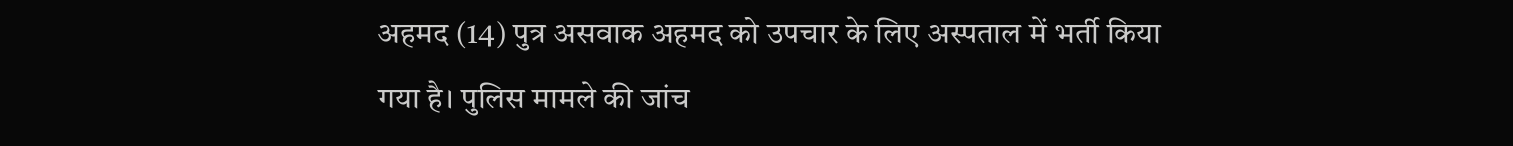अहमद (14) पुत्र असवाक अहमद को उपचार के लिए अस्पताल में भर्ती किया गया है। पुलिस मामले की जांच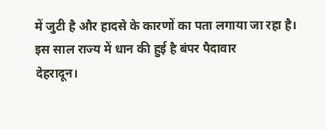में जुटी है और हादसे के कारणों का पता लगाया जा रहा है।
इस साल राज्य में धान की हुई है बंपर पैदावार
देहरादून।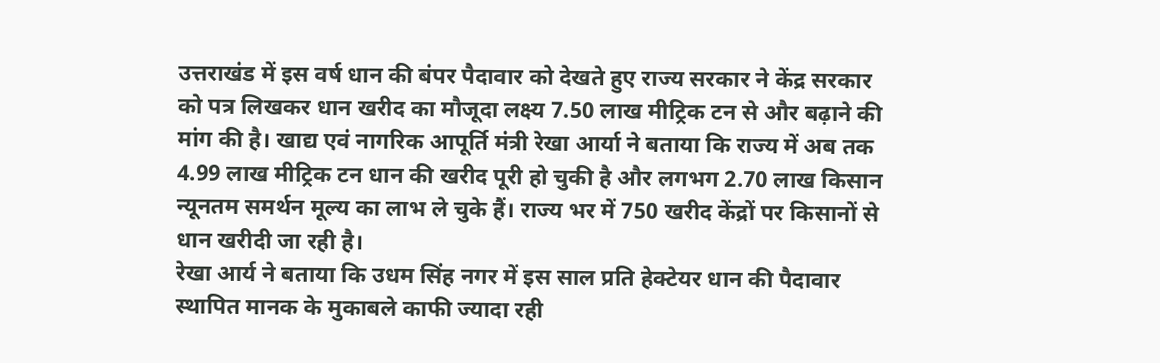उत्तराखंड में इस वर्ष धान की बंपर पैदावार को देखते हुए राज्य सरकार ने केंद्र सरकार को पत्र लिखकर धान खरीद का मौजूदा लक्ष्य 7.50 लाख मीट्रिक टन से और बढ़ाने की मांग की है। खाद्य एवं नागरिक आपूर्ति मंत्री रेखा आर्या ने बताया कि राज्य में अब तक 4.99 लाख मीट्रिक टन धान की खरीद पूरी हो चुकी है और लगभग 2.70 लाख किसान न्यूनतम समर्थन मूल्य का लाभ ले चुके हैं। राज्य भर में 750 खरीद केंद्रों पर किसानों से धान खरीदी जा रही है।
रेखा आर्य ने बताया कि उधम सिंह नगर में इस साल प्रति हेक्टेयर धान की पैदावार स्थापित मानक के मुकाबले काफी ज्यादा रही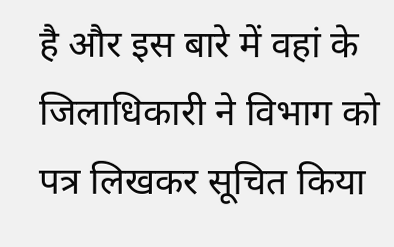है और इस बारे में वहां के जिलाधिकारी ने विभाग को पत्र लिखकर सूचित किया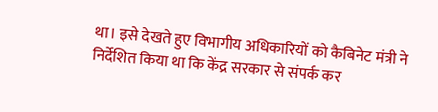था। इसे देखते हुए विभागीय अधिकारियों को कैबिनेट मंत्री ने निर्देशित किया था कि केंद्र सरकार से संपर्क कर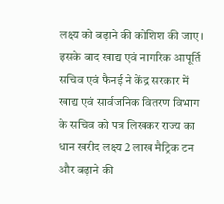लक्ष्य को बढ़ाने की कोशिश की जाए।
इसके बाद खाद्य एवं नागरिक आपूर्ति सचिव एवं फैनई ने केंद्र सरकार में खाद्य एवं सार्वजनिक वितरण विभाग के सचिव को पत्र लिखकर राज्य का धान खरीद लक्ष्य 2 लाख मैट्रिक टन और बढ़ाने की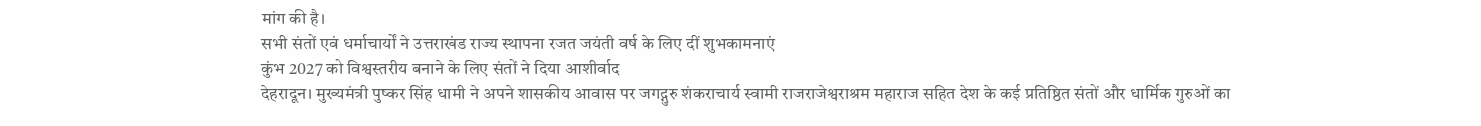मांग की है।
सभी संतों एवं धर्माचार्यों ने उत्तराखंड राज्य स्थापना रजत जयंती वर्ष के लिए दीं शुभकामनाएं
कुंभ 2027 को विश्वस्तरीय बनाने के लिए संतों ने दिया आशीर्वाद
देहरादून। मुख्यमंत्री पुष्कर सिंह धामी ने अपने शासकीय आवास पर जगद्गुरु शंकराचार्य स्वामी राजराजेश्वराश्रम महाराज सहित देश के कई प्रतिष्ठित संतों और धार्मिक गुरुओं का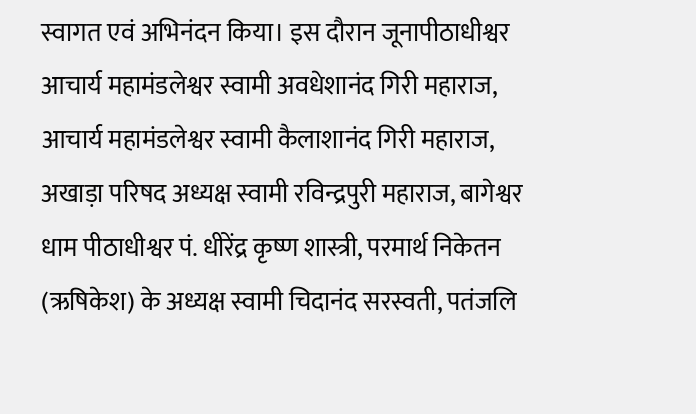स्वागत एवं अभिनंदन किया। इस दौरान जूनापीठाधीश्वर आचार्य महामंडलेश्वर स्वामी अवधेशानंद गिरी महाराज, आचार्य महामंडलेश्वर स्वामी कैलाशानंद गिरी महाराज, अखाड़ा परिषद अध्यक्ष स्वामी रविन्द्रपुरी महाराज, बागेश्वर धाम पीठाधीश्वर पं. धीरेंद्र कृष्ण शास्त्री, परमार्थ निकेतन (ऋषिकेश) के अध्यक्ष स्वामी चिदानंद सरस्वती, पतंजलि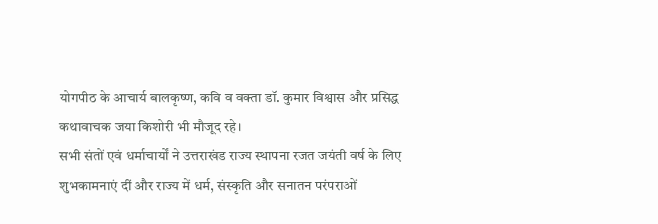योगपीठ के आचार्य बालकृष्ण, कवि व वक्ता डॉ. कुमार विश्वास और प्रसिद्ध कथावाचक जया किशोरी भी मौजूद रहे।
सभी संतों एवं धर्माचार्यों ने उत्तराखंड राज्य स्थापना रजत जयंती वर्ष के लिए शुभकामनाएं दीं और राज्य में धर्म, संस्कृति और सनातन परंपराओं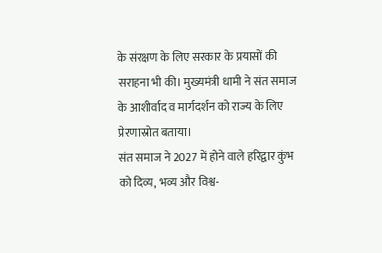के संरक्षण के लिए सरकार के प्रयासों की सराहना भी की। मुख्यमंत्री धामी ने संत समाज के आशीर्वाद व मार्गदर्शन को राज्य के लिए प्रेरणास्रोत बताया।
संत समाज ने 2027 में होने वाले हरिद्वार कुंभ को दिव्य, भव्य और विश्व-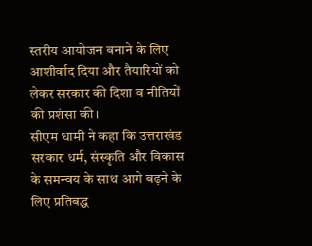स्तरीय आयोजन बनाने के लिए आशीर्वाद दिया और तैयारियों को लेकर सरकार की दिशा व नीतियों की प्रशंसा की।
सीएम धामी ने कहा कि उत्तराखंड सरकार धर्म, संस्कृति और विकास के समन्वय के साथ आगे बढ़ने के लिए प्रतिबद्ध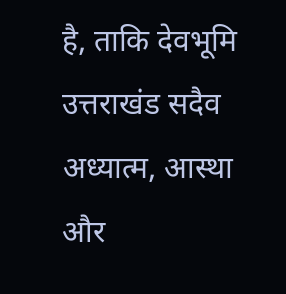है, ताकि देवभूमि उत्तराखंड सदैव अध्यात्म, आस्था और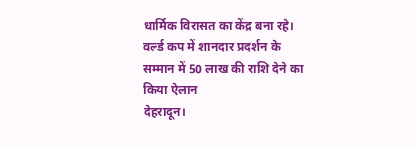धार्मिक विरासत का केंद्र बना रहे।
वर्ल्ड कप में शानदार प्रदर्शन के सम्मान में 50 लाख की राशि देने का किया ऐलान
देहरादून।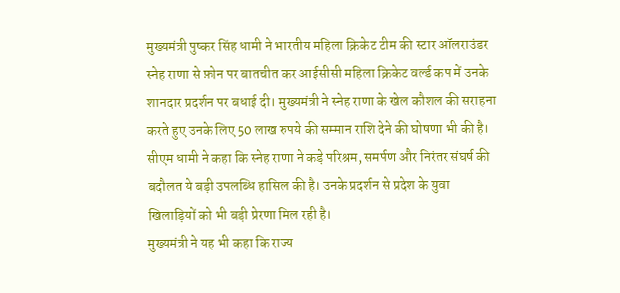मुख्यमंत्री पुष्कर सिंह धामी ने भारतीय महिला क्रिकेट टीम की स्टार ऑलराउंडर स्नेह राणा से फ़ोन पर बातचीत कर आईसीसी महिला क्रिकेट वर्ल्ड कप में उनके शानदार प्रदर्शन पर बधाई दी। मुख्यमंत्री ने स्नेह राणा के खेल कौशल की सराहना करते हुए उनके लिए 50 लाख रुपये की सम्मान राशि देने की घोषणा भी की है।
सीएम धामी ने कहा कि स्नेह राणा ने कड़े परिश्रम, समर्पण और निरंतर संघर्ष की बदौलत ये बड़ी उपलब्धि हासिल की है। उनके प्रदर्शन से प्रदेश के युवा खिलाड़ियों को भी बड़ी प्रेरणा मिल रही है।
मुख्यमंत्री ने यह भी कहा कि राज्य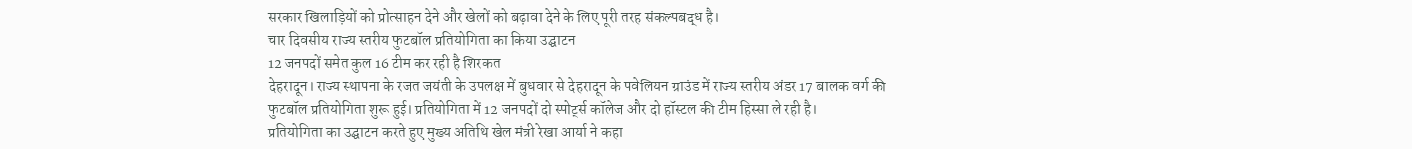सरकार खिलाड़ियों को प्रोत्साहन देने और खेलों को बढ़ावा देने के लिए पूरी तरह संकल्पबद्ध है।
चार दिवसीय राज्य स्तरीय फुटबॉल प्रतियोगिता का किया उद्घाटन
12 जनपदों समेत कुल 16 टीम कर रही है शिरकत
देहरादून। राज्य स्थापना के रजत जयंती के उपलक्ष में बुधवार से देहरादून के पवेलियन ग्राउंड में राज्य स्तरीय अंडर 17 बालक वर्ग की फुटबॉल प्रतियोगिता शुरू हुई। प्रतियोगिता में 12 जनपदों दो स्पोर्ट्स कॉलेज और दो हॉस्टल की टीम हिस्सा ले रही है।
प्रतियोगिता का उद्घाटन करते हुए मुख्य अतिथि खेल मंत्री रेखा आर्या ने कहा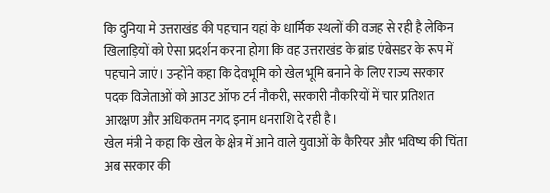कि दुनिया मे उत्तराखंड की पहचान यहां के धार्मिक स्थलों की वजह से रही है लेकिन खिलाड़ियों को ऐसा प्रदर्शन करना होगा कि वह उत्तराखंड के ब्रांड एंबेसडर के रूप में पहचाने जाएं। उन्होंने कहा कि देवभूमि को खेल भूमि बनाने के लिए राज्य सरकार पदक विजेताओं को आउट ऑफ टर्न नौकरी, सरकारी नौकरियों में चार प्रतिशत आरक्षण और अधिकतम नगद इनाम धनराशि दे रही है।
खेल मंत्री ने कहा कि खेल के क्षेत्र में आने वाले युवाओं के कैरियर और भविष्य की चिंता अब सरकार की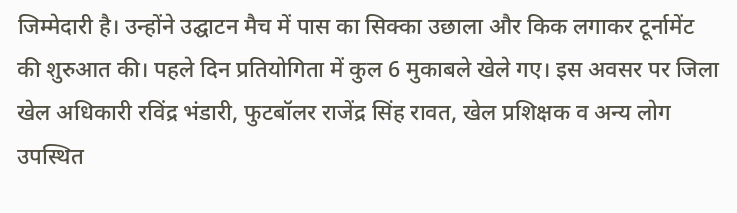जिम्मेदारी है। उन्होंने उद्घाटन मैच में पास का सिक्का उछाला और किक लगाकर टूर्नामेंट की शुरुआत की। पहले दिन प्रतियोगिता में कुल 6 मुकाबले खेले गए। इस अवसर पर जिला खेल अधिकारी रविंद्र भंडारी, फुटबॉलर राजेंद्र सिंह रावत, खेल प्रशिक्षक व अन्य लोग उपस्थित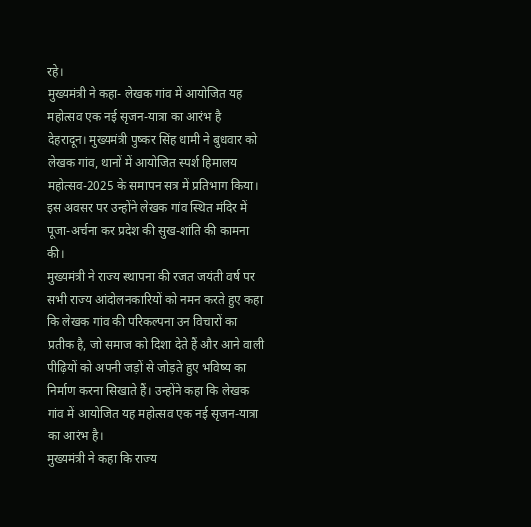रहे।
मुख्यमंत्री ने कहा- लेखक गांव में आयोजित यह महोत्सव एक नई सृजन-यात्रा का आरंभ है
देहरादून। मुख्यमंत्री पुष्कर सिंह धामी ने बुधवार को लेखक गांव, थानों में आयोजित स्पर्श हिमालय महोत्सव-2025 के समापन सत्र में प्रतिभाग किया। इस अवसर पर उन्होंने लेखक गांव स्थित मंदिर में पूजा-अर्चना कर प्रदेश की सुख-शांति की कामना की।
मुख्यमंत्री ने राज्य स्थापना की रजत जयंती वर्ष पर सभी राज्य आंदोलनकारियों को नमन करते हुए कहा कि लेखक गांव की परिकल्पना उन विचारों का प्रतीक है, जो समाज को दिशा देते हैं और आने वाली पीढ़ियों को अपनी जड़ों से जोड़ते हुए भविष्य का निर्माण करना सिखाते हैं। उन्होंने कहा कि लेखक गांव में आयोजित यह महोत्सव एक नई सृजन-यात्रा का आरंभ है।
मुख्यमंत्री ने कहा कि राज्य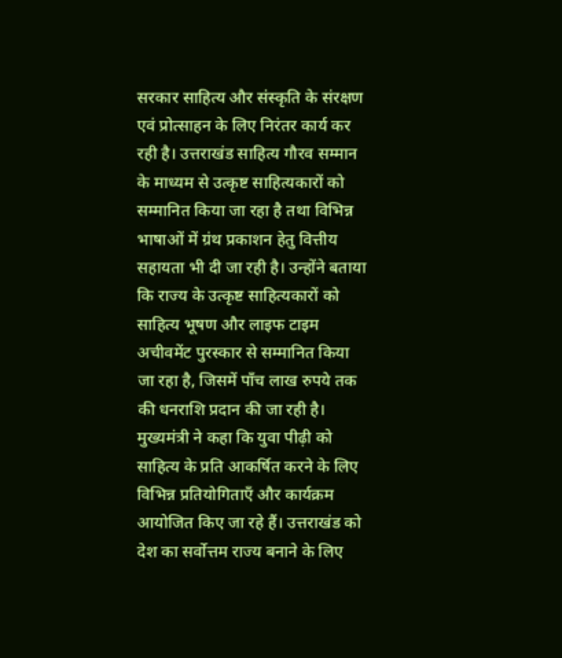सरकार साहित्य और संस्कृति के संरक्षण एवं प्रोत्साहन के लिए निरंतर कार्य कर रही है। उत्तराखंड साहित्य गौरव सम्मान के माध्यम से उत्कृष्ट साहित्यकारों को सम्मानित किया जा रहा है तथा विभिन्न भाषाओं में ग्रंथ प्रकाशन हेतु वित्तीय सहायता भी दी जा रही है। उन्होंने बताया कि राज्य के उत्कृष्ट साहित्यकारों को साहित्य भूषण और लाइफ टाइम अचीवमेंट पुरस्कार से सम्मानित किया जा रहा है, जिसमें पाँच लाख रुपये तक की धनराशि प्रदान की जा रही है।
मुख्यमंत्री ने कहा कि युवा पीढ़ी को साहित्य के प्रति आकर्षित करने के लिए विभिन्न प्रतियोगिताएँ और कार्यक्रम आयोजित किए जा रहे हैं। उत्तराखंड को देश का सर्वोत्तम राज्य बनाने के लिए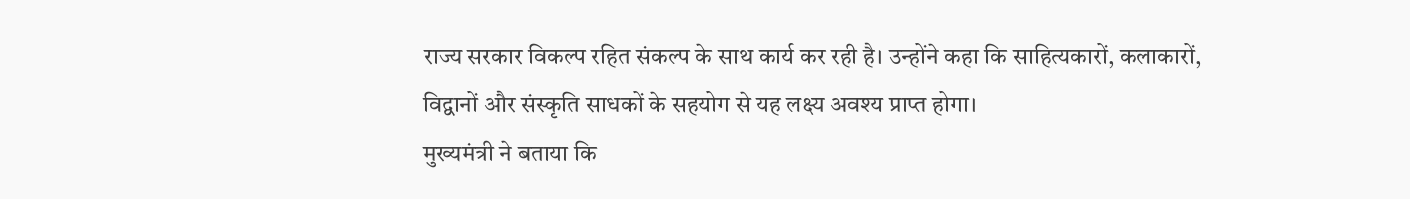राज्य सरकार विकल्प रहित संकल्प के साथ कार्य कर रही है। उन्होंने कहा कि साहित्यकारों, कलाकारों, विद्वानों और संस्कृति साधकों के सहयोग से यह लक्ष्य अवश्य प्राप्त होगा।
मुख्यमंत्री ने बताया कि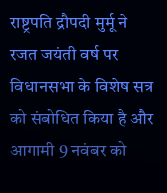राष्ट्रपति द्रौपदी मुर्मू ने रजत जयंती वर्ष पर विधानसभा के विशेष सत्र को संबोधित किया है और आगामी 9 नवंबर को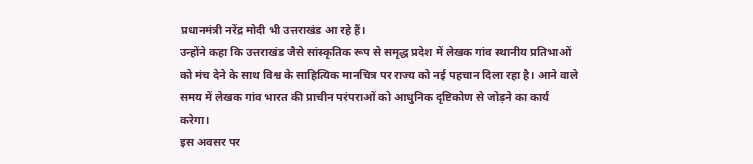प्रधानमंत्री नरेंद्र मोदी भी उत्तराखंड आ रहे हैं।
उन्होंने कहा कि उत्तराखंड जैसे सांस्कृतिक रूप से समृद्ध प्रदेश में लेखक गांव स्थानीय प्रतिभाओं को मंच देने के साथ विश्व के साहित्यिक मानचित्र पर राज्य को नई पहचान दिला रहा है। आने वाले समय में लेखक गांव भारत की प्राचीन परंपराओं को आधुनिक दृष्टिकोण से जोड़ने का कार्य करेगा।
इस अवसर पर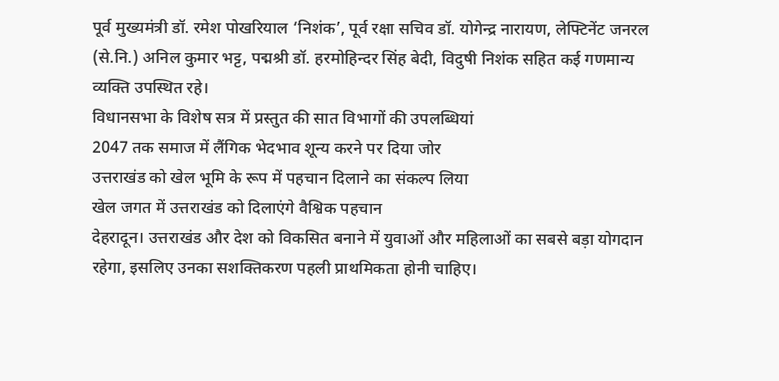पूर्व मुख्यमंत्री डॉ. रमेश पोखरियाल ‘निशंक’, पूर्व रक्षा सचिव डॉ. योगेन्द्र नारायण, लेफ्टिनेंट जनरल (से.नि.) अनिल कुमार भट्ट, पद्मश्री डॉ. हरमोहिन्दर सिंह बेदी, विदुषी निशंक सहित कई गणमान्य व्यक्ति उपस्थित रहे।
विधानसभा के विशेष सत्र में प्रस्तुत की सात विभागों की उपलब्धियां
2047 तक समाज में लैंगिक भेदभाव शून्य करने पर दिया जोर
उत्तराखंड को खेल भूमि के रूप में पहचान दिलाने का संकल्प लिया
खेल जगत में उत्तराखंड को दिलाएंगे वैश्विक पहचान
देहरादून। उत्तराखंड और देश को विकसित बनाने में युवाओं और महिलाओं का सबसे बड़ा योगदान रहेगा, इसलिए उनका सशक्तिकरण पहली प्राथमिकता होनी चाहिए।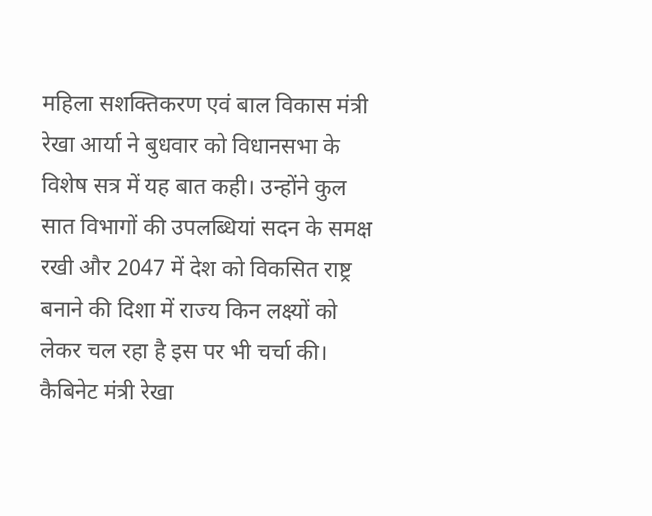महिला सशक्तिकरण एवं बाल विकास मंत्री रेखा आर्या ने बुधवार को विधानसभा के विशेष सत्र में यह बात कही। उन्होंने कुल सात विभागों की उपलब्धियां सदन के समक्ष रखी और 2047 में देश को विकसित राष्ट्र बनाने की दिशा में राज्य किन लक्ष्यों को लेकर चल रहा है इस पर भी चर्चा की।
कैबिनेट मंत्री रेखा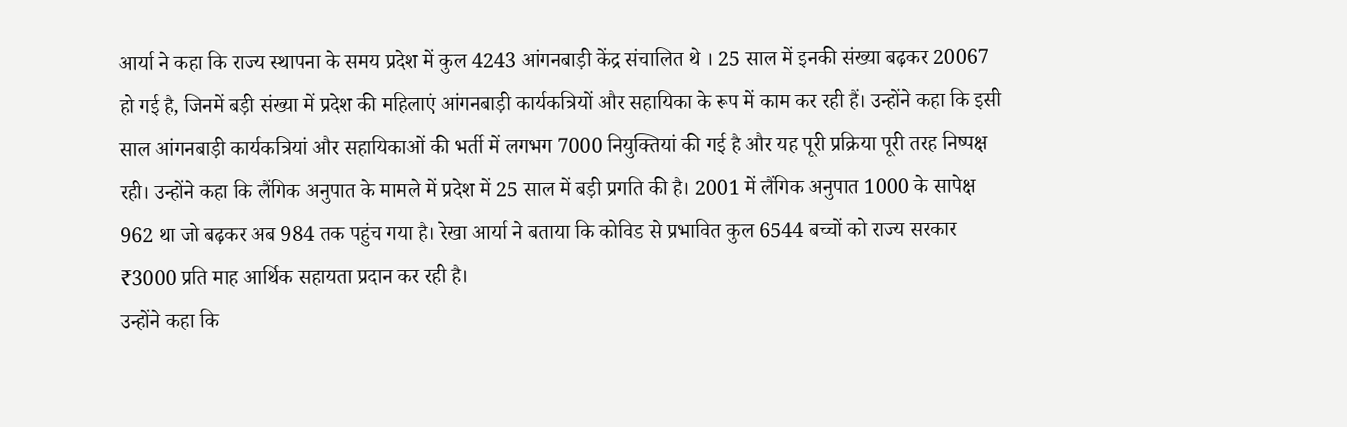आर्या ने कहा कि राज्य स्थापना के समय प्रदेश में कुल 4243 आंगनबाड़ी केंद्र संचालित थे । 25 साल में इनकी संख्या बढ़कर 20067 हो गई है, जिनमें बड़ी संख्या में प्रदेश की महिलाएं आंगनबाड़ी कार्यकत्रियों और सहायिका के रूप में काम कर रही हैं। उन्होंने कहा कि इसी साल आंगनबाड़ी कार्यकत्रियां और सहायिकाओं की भर्ती में लगभग 7000 नियुक्तियां की गई है और यह पूरी प्रक्रिया पूरी तरह निष्पक्ष रही। उन्होंने कहा कि लैंगिक अनुपात के मामले में प्रदेश में 25 साल में बड़ी प्रगति की है। 2001 में लैंगिक अनुपात 1000 के सापेक्ष 962 था जो बढ़कर अब 984 तक पहुंच गया है। रेखा आर्या ने बताया कि कोविड से प्रभावित कुल 6544 बच्चों को राज्य सरकार ₹3000 प्रति माह आर्थिक सहायता प्रदान कर रही है।
उन्होंने कहा कि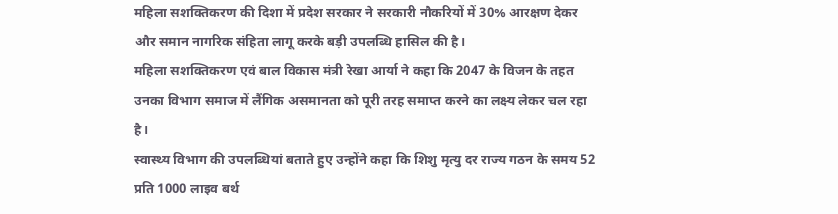महिला सशक्तिकरण की दिशा में प्रदेश सरकार ने सरकारी नौकरियों में 30% आरक्षण देकर और समान नागरिक संहिता लागू करके बड़ी उपलब्धि हासिल की है।
महिला सशक्तिकरण एवं बाल विकास मंत्री रेखा आर्या ने कहा कि 2047 के विजन के तहत उनका विभाग समाज में लैंगिक असमानता को पूरी तरह समाप्त करने का लक्ष्य लेकर चल रहा है।
स्वास्थ्य विभाग की उपलब्धियां बताते हुए उन्होंने कहा कि शिशु मृत्यु दर राज्य गठन के समय 52 प्रति 1000 लाइव बर्थ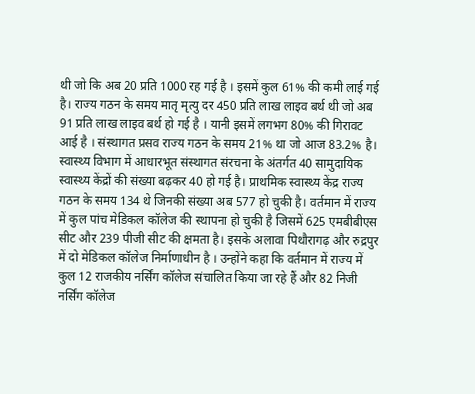थी जो कि अब 20 प्रति 1000 रह गई है । इसमें कुल 61% की कमी लाई गई है। राज्य गठन के समय मातृ मृत्यु दर 450 प्रति लाख लाइव बर्थ थी जो अब 91 प्रति लाख लाइव बर्थ हो गई है । यानी इसमें लगभग 80% की गिरावट आई है । संस्थागत प्रसव राज्य गठन के समय 21% था जो आज 83.2% है।
स्वास्थ्य विभाग में आधारभूत संस्थागत संरचना के अंतर्गत 40 सामुदायिक स्वास्थ्य केंद्रों की संख्या बढ़कर 40 हो गई है। प्राथमिक स्वास्थ्य केंद्र राज्य गठन के समय 134 थे जिनकी संख्या अब 577 हो चुकी है। वर्तमान में राज्य में कुल पांच मेडिकल कॉलेज की स्थापना हो चुकी है जिसमें 625 एमबीबीएस सीट और 239 पीजी सीट की क्षमता है। इसके अलावा पिथौरागढ़ और रुद्रपुर में दो मेडिकल कॉलेज निर्माणाधीन है । उन्होंने कहा कि वर्तमान में राज्य में कुल 12 राजकीय नर्सिंग कॉलेज संचालित किया जा रहे हैं और 82 निजी नर्सिंग कॉलेज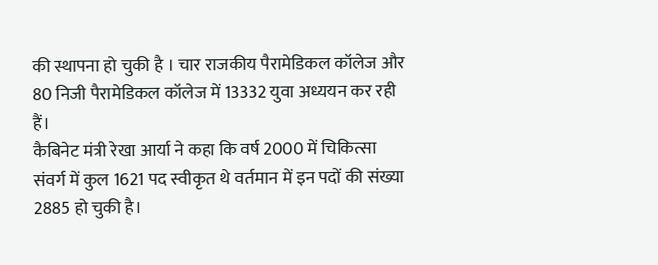की स्थापना हो चुकी है । चार राजकीय पैरामेडिकल कॉलेज और 80 निजी पैरामेडिकल कॉलेज में 13332 युवा अध्ययन कर रही हैं।
कैबिनेट मंत्री रेखा आर्या ने कहा कि वर्ष 2000 में चिकित्सा संवर्ग में कुल 1621 पद स्वीकृत थे वर्तमान में इन पदों की संख्या 2885 हो चुकी है।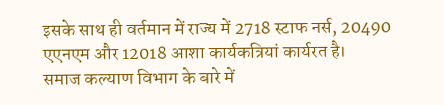इसके साथ ही वर्तमान में राज्य में 2718 स्टाफ नर्स, 20490 एएनएम और 12018 आशा कार्यकत्रियां कार्यरत है।
समाज कल्याण विभाग के बारे में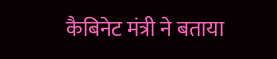कैबिनेट मंत्री ने बताया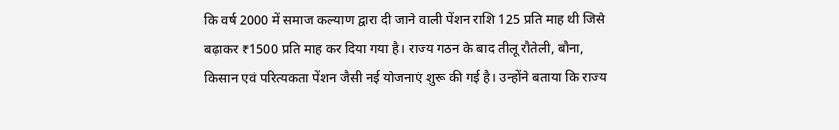कि वर्ष 2000 में समाज कल्याण द्वारा दी जाने वाली पेंशन राशि 125 प्रति माह थी जिसे बढ़ाकर ₹1500 प्रति माह कर दिया गया है। राज्य गठन के बाद तीलू रौतेली, बौना, किसान एवं परित्यकता पेंशन जैसी नई योजनाएं शुरू की गई है। उन्होंने बताया कि राज्य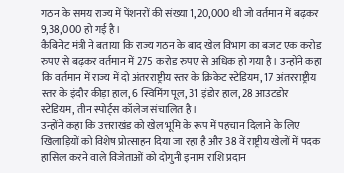गठन के समय राज्य में पेंशनरों की संख्या 1,20,000 थी जो वर्तमान में बढ़कर 9,38,000 हो गई है।
कैबिनेट मंत्री ने बताया कि राज्य गठन के बाद खेल विभाग का बजट एक करोड रुपए से बढ़कर वर्तमान में 275 करोड रुपए से अधिक हो गया है। उन्होंने कहा कि वर्तमान में राज्य में दो अंतरराष्ट्रीय स्तर के क्रिकेट स्टेडियम, 17 अंतरराष्ट्रीय स्तर के इंदौर कीड़ा हाल, 6 स्विमिंग पूल, 31 इंडोर हाल, 28 आउटडोर स्टेडियम, तीन स्पोर्ट्स कॉलेज संचालित है।
उन्होंने कहा कि उत्तराखंड को खेल भूमि के रूप में पहचान दिलाने के लिए खिलाड़ियों को विशेष प्रोत्साहन दिया जा रहा है और 38 वें राष्ट्रीय खेलों में पदक हासिल करने वाले विजेताओं को दोगुनी इनाम राशि प्रदान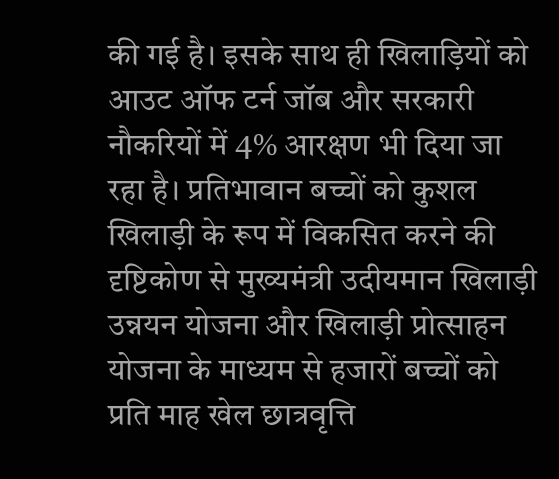की गई है। इसके साथ ही खिलाड़ियों को आउट ऑफ टर्न जॉब और सरकारी नौकरियों में 4% आरक्षण भी दिया जा रहा है। प्रतिभावान बच्चों को कुशल खिलाड़ी के रूप में विकसित करने की दृष्टिकोण से मुख्यमंत्री उदीयमान खिलाड़ी उन्नयन योजना और खिलाड़ी प्रोत्साहन योजना के माध्यम से हजारों बच्चों को प्रति माह खेल छात्रवृत्ति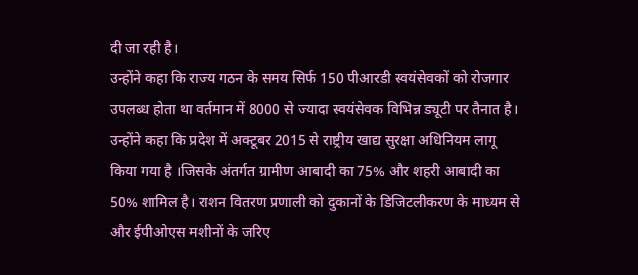दी जा रही है।
उन्होंने कहा कि राज्य गठन के समय सिर्फ 150 पीआरडी स्वयंसेवकों को रोजगार उपलब्ध होता था वर्तमान में 8000 से ज्यादा स्वयंसेवक विभिन्न ड्यूटी पर तैनात है।
उन्होंने कहा कि प्रदेश में अक्टूबर 2015 से राष्ट्रीय खाद्य सुरक्षा अधिनियम लागू किया गया है ।जिसके अंतर्गत ग्रामीण आबादी का 75% और शहरी आबादी का 50% शामिल है। राशन वितरण प्रणाली को दुकानों के डिजिटलीकरण के माध्यम से और ईपीओएस मशीनों के जरिए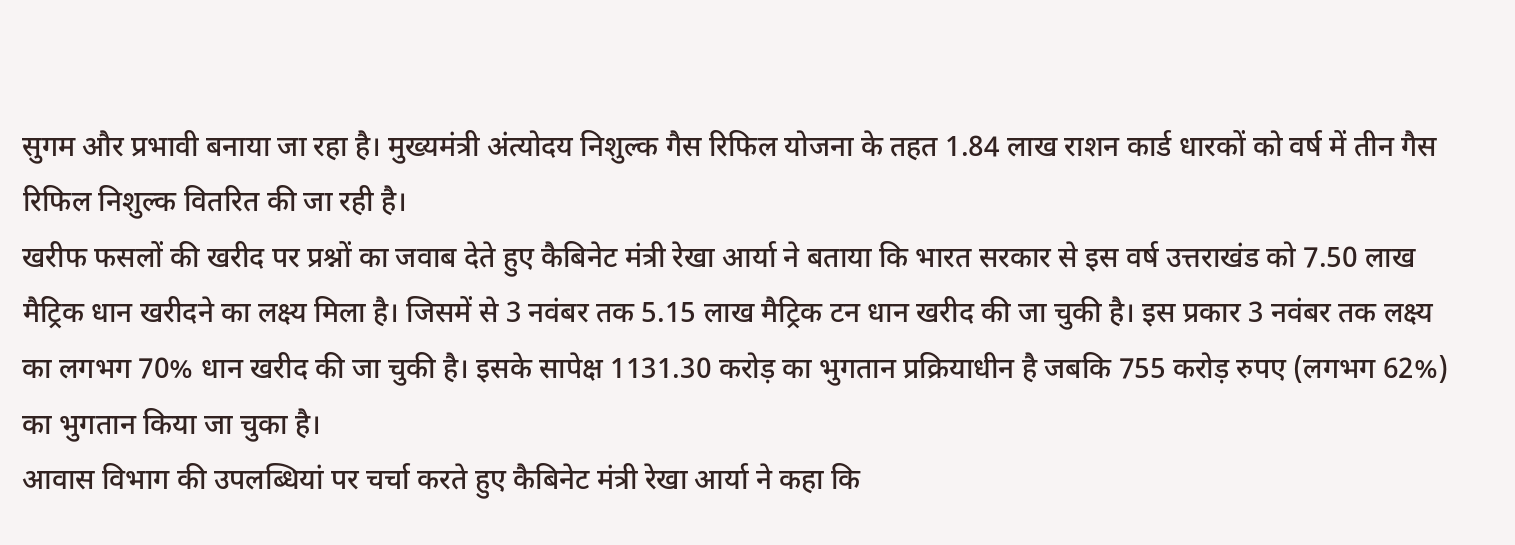सुगम और प्रभावी बनाया जा रहा है। मुख्यमंत्री अंत्योदय निशुल्क गैस रिफिल योजना के तहत 1.84 लाख राशन कार्ड धारकों को वर्ष में तीन गैस रिफिल निशुल्क वितरित की जा रही है।
खरीफ फसलों की खरीद पर प्रश्नों का जवाब देते हुए कैबिनेट मंत्री रेखा आर्या ने बताया कि भारत सरकार से इस वर्ष उत्तराखंड को 7.50 लाख मैट्रिक धान खरीदने का लक्ष्य मिला है। जिसमें से 3 नवंबर तक 5.15 लाख मैट्रिक टन धान खरीद की जा चुकी है। इस प्रकार 3 नवंबर तक लक्ष्य का लगभग 70% धान खरीद की जा चुकी है। इसके सापेक्ष 1131.30 करोड़ का भुगतान प्रक्रियाधीन है जबकि 755 करोड़ रुपए (लगभग 62%) का भुगतान किया जा चुका है।
आवास विभाग की उपलब्धियां पर चर्चा करते हुए कैबिनेट मंत्री रेखा आर्या ने कहा कि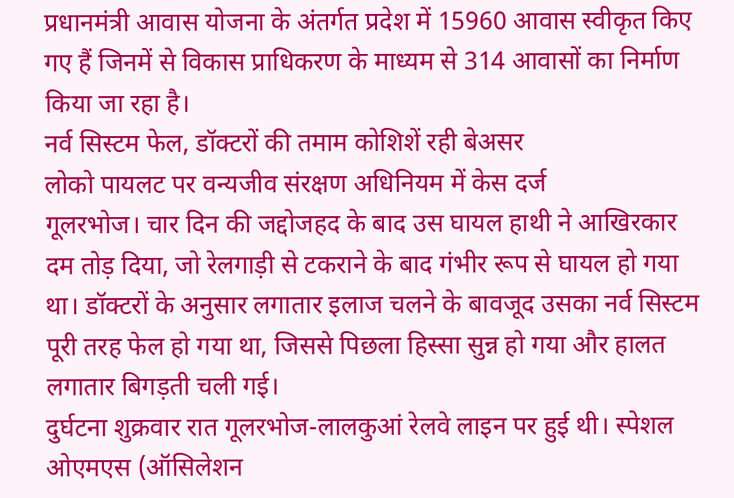प्रधानमंत्री आवास योजना के अंतर्गत प्रदेश में 15960 आवास स्वीकृत किए गए हैं जिनमें से विकास प्राधिकरण के माध्यम से 314 आवासों का निर्माण किया जा रहा है।
नर्व सिस्टम फेल, डॉक्टरों की तमाम कोशिशें रही बेअसर
लोको पायलट पर वन्यजीव संरक्षण अधिनियम में केस दर्ज
गूलरभोज। चार दिन की जद्दोजहद के बाद उस घायल हाथी ने आखिरकार दम तोड़ दिया, जो रेलगाड़ी से टकराने के बाद गंभीर रूप से घायल हो गया था। डॉक्टरों के अनुसार लगातार इलाज चलने के बावजूद उसका नर्व सिस्टम पूरी तरह फेल हो गया था, जिससे पिछला हिस्सा सुन्न हो गया और हालत लगातार बिगड़ती चली गई।
दुर्घटना शुक्रवार रात गूलरभोज-लालकुआं रेलवे लाइन पर हुई थी। स्पेशल ओएमएस (ऑसिलेशन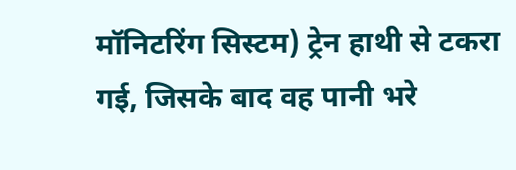मॉनिटरिंग सिस्टम) ट्रेन हाथी से टकरा गई, जिसके बाद वह पानी भरे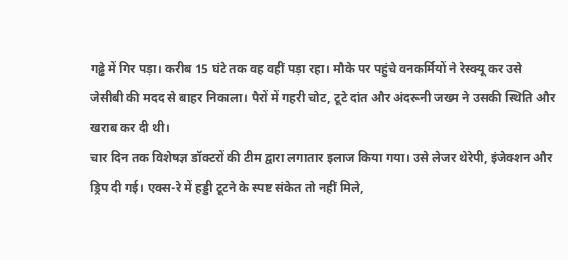गढ्ढे में गिर पड़ा। करीब 15 घंटे तक वह वहीं पड़ा रहा। मौके पर पहुंचे वनकर्मियों ने रेस्क्यू कर उसे जेसीबी की मदद से बाहर निकाला। पैरों में गहरी चोट, टूटे दांत और अंदरूनी जख्म ने उसकी स्थिति और खराब कर दी थी।
चार दिन तक विशेषज्ञ डॉक्टरों की टीम द्वारा लगातार इलाज किया गया। उसे लेजर थेरेपी, इंजेक्शन और ड्रिप दी गई। एक्स-रे में हड्डी टूटने के स्पष्ट संकेत तो नहीं मिले,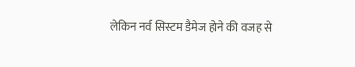लेकिन नर्व सिस्टम डैमेज होने की वजह से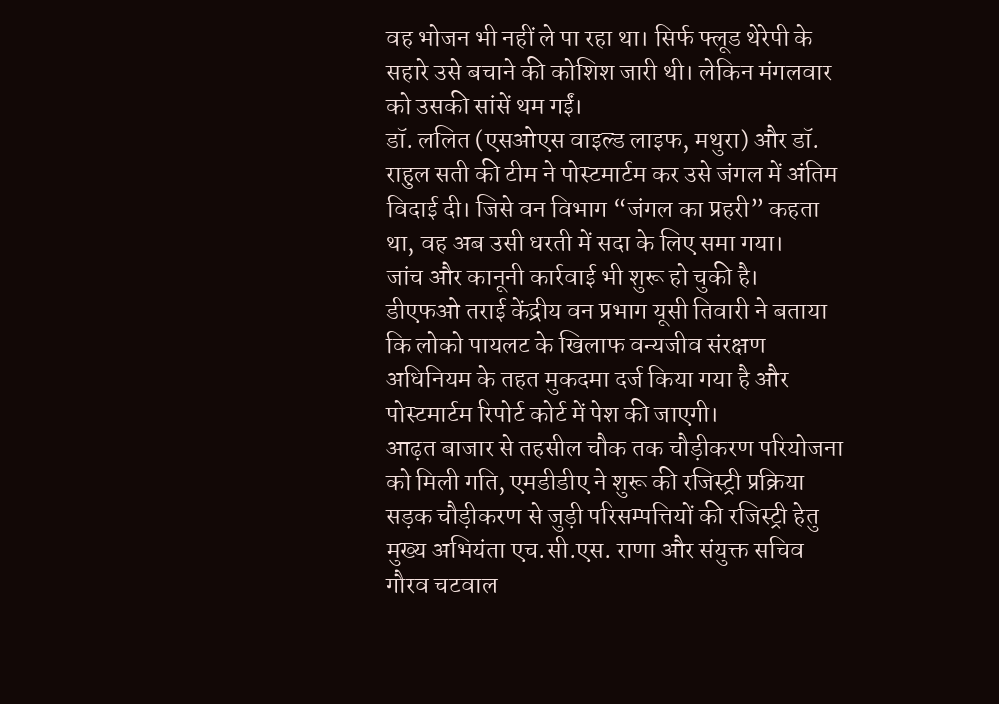वह भोजन भी नहीं ले पा रहा था। सिर्फ फ्लूड थेरेपी के सहारे उसे बचाने की कोशिश जारी थी। लेकिन मंगलवार को उसकी सांसें थम गईं।
डॉ. ललित (एसओएस वाइल्ड लाइफ, मथुरा) और डॉ. राहुल सती की टीम ने पोस्टमार्टम कर उसे जंगल में अंतिम विदाई दी। जिसे वन विभाग “जंगल का प्रहरी” कहता था, वह अब उसी धरती में सदा के लिए समा गया।
जांच और कानूनी कार्रवाई भी शुरू हो चुकी है।
डीएफओ तराई केंद्रीय वन प्रभाग यूसी तिवारी ने बताया कि लोको पायलट के खिलाफ वन्यजीव संरक्षण अधिनियम के तहत मुकदमा दर्ज किया गया है और पोस्टमार्टम रिपोर्ट कोर्ट में पेश की जाएगी।
आढ़त बाजार से तहसील चौक तक चौड़ीकरण परियोजना को मिली गति, एमडीडीए ने शुरू की रजिस्ट्री प्रक्रिया
सड़क चौड़ीकरण से जुड़ी परिसम्पत्तियों की रजिस्ट्री हेतु मुख्य अभियंता एच.सी.एस. राणा और संयुक्त सचिव गौरव चटवाल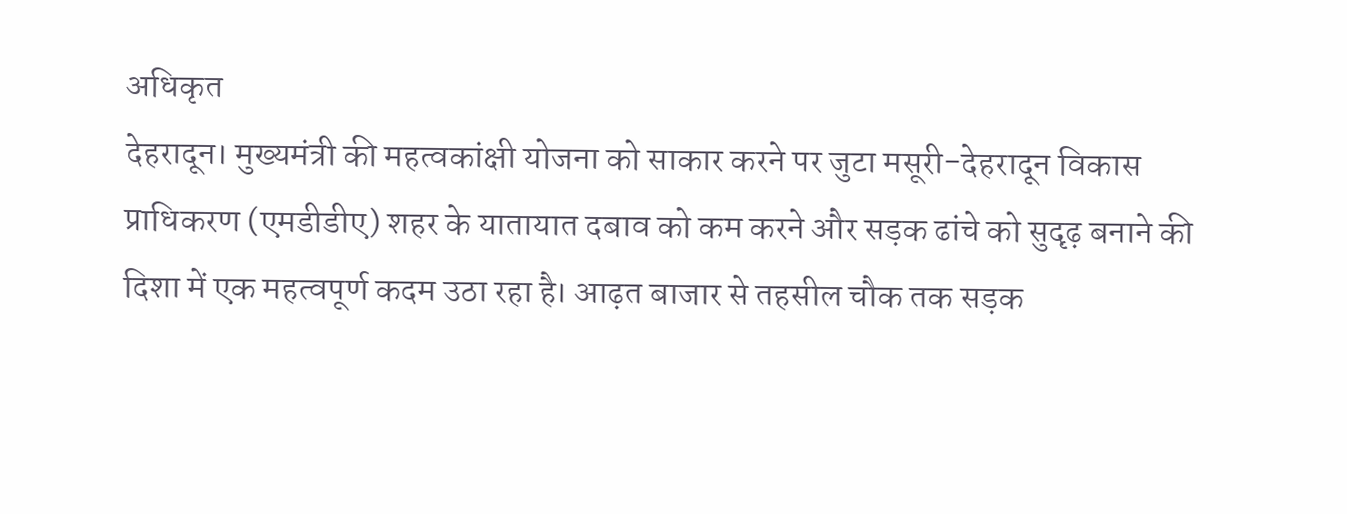अधिकृत
देहरादून। मुख्यमंत्री की महत्वकांक्षी योजना को साकार करने पर जुटा मसूरी-देहरादून विकास प्राधिकरण (एमडीडीए) शहर के यातायात दबाव को कम करने और सड़क ढांचे को सुदृढ़ बनाने की दिशा में एक महत्वपूर्ण कदम उठा रहा है। आढ़त बाजार से तहसील चौक तक सड़क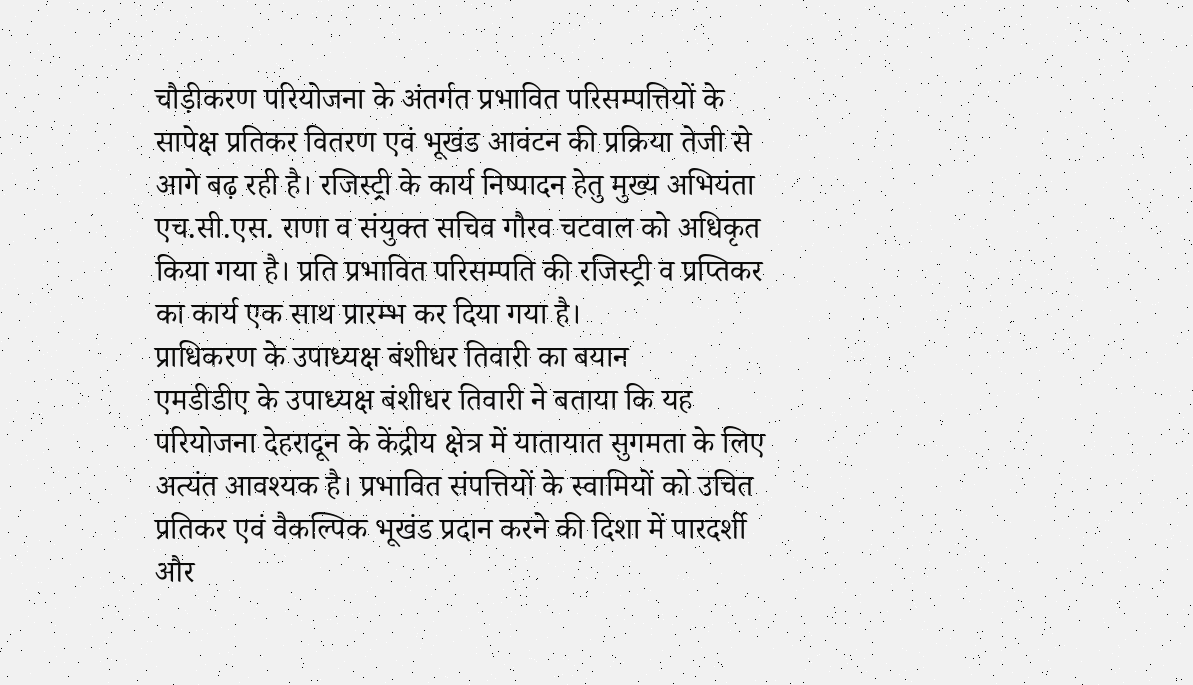चौड़ीकरण परियोजना के अंतर्गत प्रभावित परिसम्पत्तियों के सापेक्ष प्रतिकर वितरण एवं भूखंड आवंटन की प्रक्रिया तेजी से आगे बढ़ रही है। रजिस्ट्री के कार्य निष्पादन हेतु मुख्य अभियंता एच.सी.एस. राणा व संयुक्त सचिव गौरव चटवाल को अधिकृत किया गया है। प्रति प्रभावित परिसम्पति की रजिस्ट्री व प्रप्तिकर का कार्य एक साथ प्रारम्भ कर दिया गया है।
प्राधिकरण के उपाध्यक्ष बंशीधर तिवारी का बयान
एमडीडीए के उपाध्यक्ष बंशीधर तिवारी ने बताया कि यह परियोजना देहरादून के केंद्रीय क्षेत्र में यातायात सुगमता के लिए अत्यंत आवश्यक है। प्रभावित संपत्तियों के स्वामियों को उचित प्रतिकर एवं वैकल्पिक भूखंड प्रदान करने की दिशा में पारदर्शी और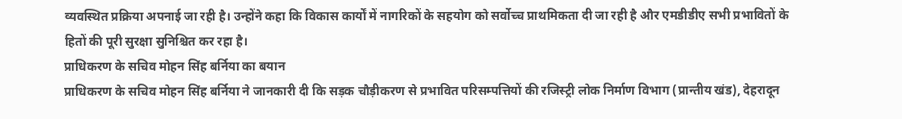व्यवस्थित प्रक्रिया अपनाई जा रही है। उन्होंने कहा कि विकास कार्यों में नागरिकों के सहयोग को सर्वोच्च प्राथमिकता दी जा रही है और एमडीडीए सभी प्रभावितों के हितों की पूरी सुरक्षा सुनिश्चित कर रहा है।
प्राधिकरण के सचिव मोहन सिंह बर्निया का बयान
प्राधिकरण के सचिव मोहन सिंह बर्निया ने जानकारी दी कि सड़क चौड़ीकरण से प्रभावित परिसम्पत्तियों की रजिस्ट्री लोक निर्माण विभाग (प्रान्तीय खंड), देहरादून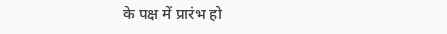के पक्ष में प्रारंभ हो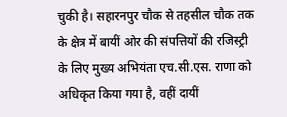चुकी है। सहारनपुर चौक से तहसील चौक तक के क्षेत्र में बायीं ओर की संपत्तियों की रजिस्ट्री के लिए मुख्य अभियंता एच.सी.एस. राणा को अधिकृत किया गया है, वहीं दायीं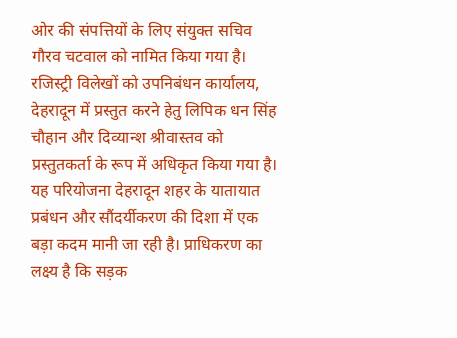ओर की संपत्तियों के लिए संयुक्त सचिव गौरव चटवाल को नामित किया गया है। रजिस्ट्री विलेखों को उपनिबंधन कार्यालय, देहरादून में प्रस्तुत करने हेतु लिपिक धन सिंह चौहान और दिव्यान्श श्रीवास्तव को प्रस्तुतकर्ता के रूप में अधिकृत किया गया है।
यह परियोजना देहरादून शहर के यातायात प्रबंधन और सौंदर्यीकरण की दिशा में एक बड़ा कदम मानी जा रही है। प्राधिकरण का लक्ष्य है कि सड़क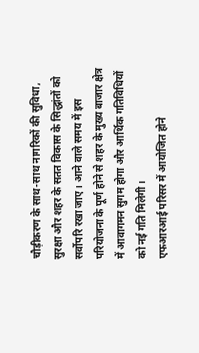चौड़ीकरण के साथ-साथ नागरिकों की सुविधा, सुरक्षा और शहर के सतत विकास के सिद्धांतों को सर्वोपरि रखा जाए। आने वाले समय में इस परियोजना के पूर्ण होने से शहर के मुख्य बाजार क्षेत्र में आवागमन सुगम होगा और आर्थिक गतिविधियों को नई गति मिलेगी।
एफआरआई परिसर में आयोजित होने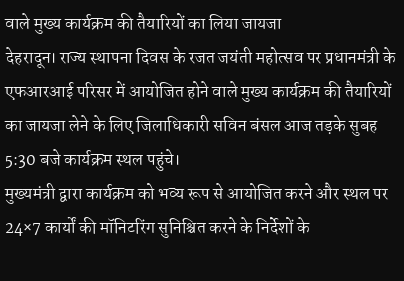वाले मुख्य कार्यक्रम की तैयारियों का लिया जायजा
देहरादून। राज्य स्थापना दिवस के रजत जयंती महोत्सव पर प्रधानमंत्री के एफआरआई परिसर में आयोजित होने वाले मुख्य कार्यक्रम की तैयारियों का जायजा लेने के लिए जिलाधिकारी सविन बंसल आज तड़के सुबह 5:30 बजे कार्यक्रम स्थल पहुंचे।
मुख्यमंत्री द्वारा कार्यक्रम को भव्य रूप से आयोजित करने और स्थल पर 24×7 कार्यों की मॉनिटरिंग सुनिश्चित करने के निर्देशों के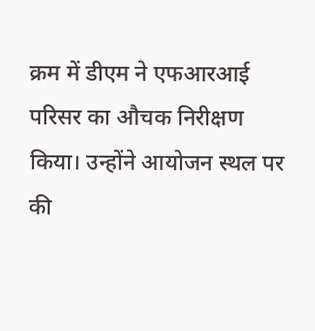क्रम में डीएम ने एफआरआई परिसर का औचक निरीक्षण किया। उन्होंने आयोजन स्थल पर की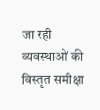जा रही व्यवस्थाओं की विस्तृत समीक्षा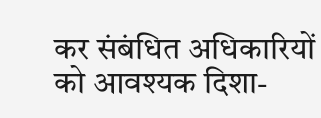कर संबंधित अधिकारियों को आवश्यक दिशा-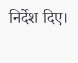निर्देश दिए।